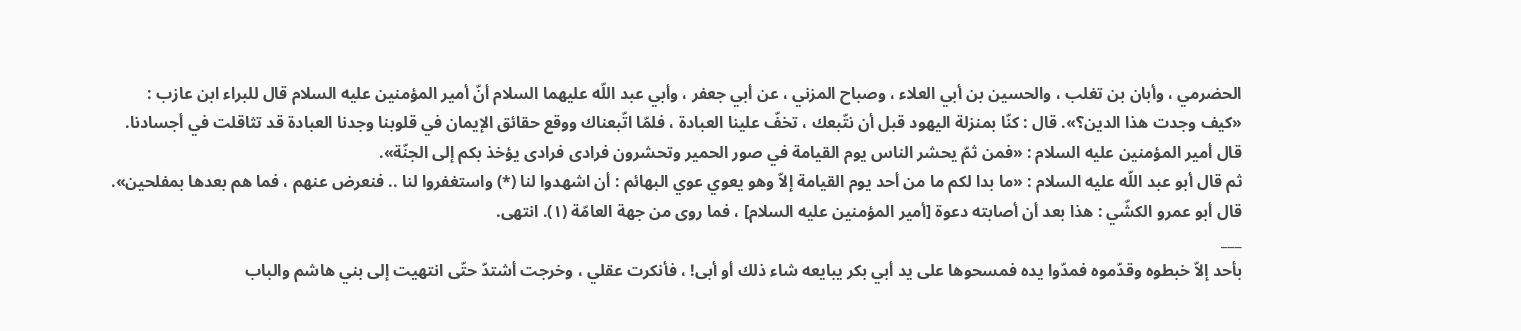الحضرمي ، وأبان بن تغلب ، والحسين بن أبي العلاء ، وصباح المزني ، عن أبي جعفر ، وأبي عبد اللّه عليهما السلام أنّ أمير المؤمنين عليه السلام قال للبراء ابن عازب : «كيف وجدت هذا الدين؟». قال : كنّا بمنزلة اليهود قبل أن نتّبعك ، تخفّ علينا العبادة ، فلمّا اتّبعناك ووقع حقائق الإيمان في قلوبنا وجدنا العبادة قد تثاقلت في أجسادنا. قال أمير المؤمنين عليه السلام : «فمن ثمّ يحشر الناس يوم القيامة في صور الحمير وتحشرون فرادى فرادى يؤخذ بكم إلى الجنّة».
ثم قال أبو عبد اللّه عليه السلام : «ما بدا لكم ما من أحد يوم القيامة إلاّ وهو يعوي عوي البهائم : أن اشهدوا لنا (*) واستغفروا لنا .. فنعرض عنهم ، فما هم بعدها بمفلحين».
قال أبو عمرو الكشّي : هذا بعد أن أصابته دعوة [أمير المؤمنين عليه السلام] ، فما روى من جهة العامّة (١). انتهى.
___
بأحد إلاّ خبطوه وقدّموه فمدّوا يده فمسحوها على يد أبي بكر يبايعه شاء ذلك أو أبى! ، فأنكرت عقلي ، وخرجت أشتدّ حتّى انتهيت إلى بني هاشم والباب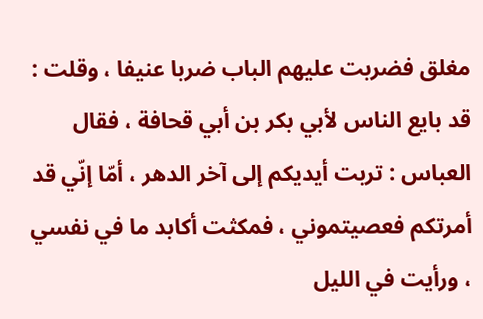مغلق فضربت عليهم الباب ضربا عنيفا ، وقلت : قد بايع الناس لأبي بكر بن أبي قحافة ، فقال العباس : تربت أيديكم إلى آخر الدهر ، أمّا إنّي قد أمرتكم فعصيتموني ، فمكثت أكابد ما في نفسي ، ورأيت في الليل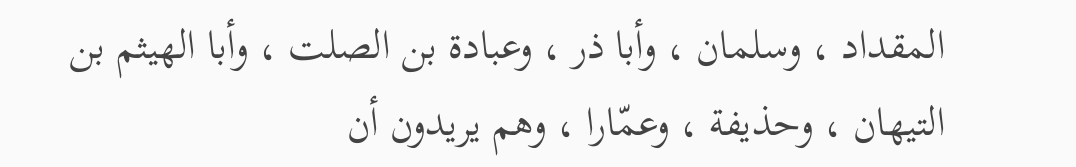المقداد ، وسلمان ، وأبا ذر ، وعبادة بن الصلت ، وأبا الهيثم بن التيهان ، وحذيفة ، وعمّارا ، وهم يريدون أن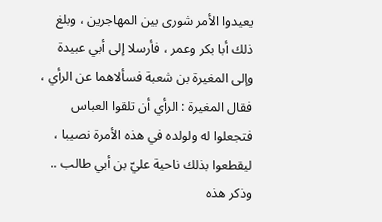يعيدوا الأمر شورى بين المهاجرين ، وبلغ ذلك أبا بكر وعمر ، فأرسلا إلى أبي عبيدة وإلى المغيرة بن شعبة فسألاهما عن الرأي ، فقال المغيرة : الرأي أن تلقوا العباس فتجعلوا له ولولده في هذه الأمرة نصيبا ، ليقطعوا بذلك ناحية عليّ بن أبي طالب .. وذكر هذه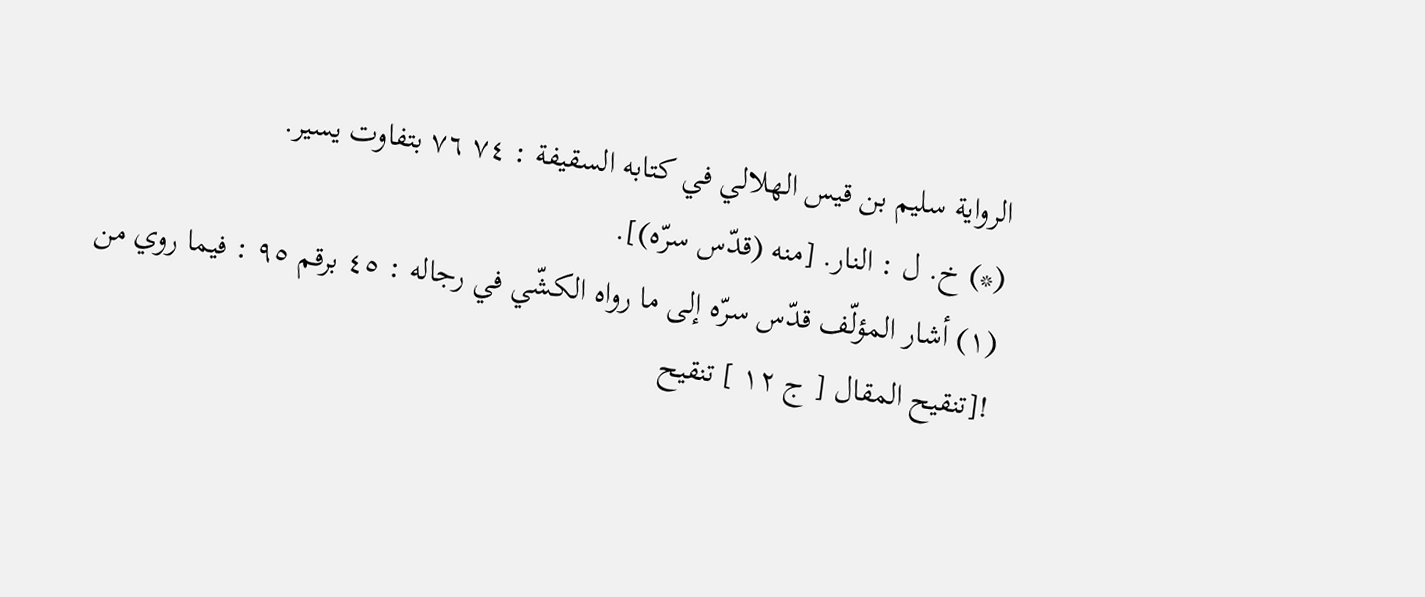الرواية سليم بن قيس الهلالي في كتابه السقيفة : ٧٤ ٧٦ بتفاوت يسير.
(*) خ. ل : النار. [منه (قدّس سرّه)].
(١) أشار المؤلّف قدّس سرّه إلى ما رواه الكشّي في رجاله : ٤٥ برقم ٩٥ : فيما روي من
![تنقيح المقال [ ج ١٢ ] تنقيح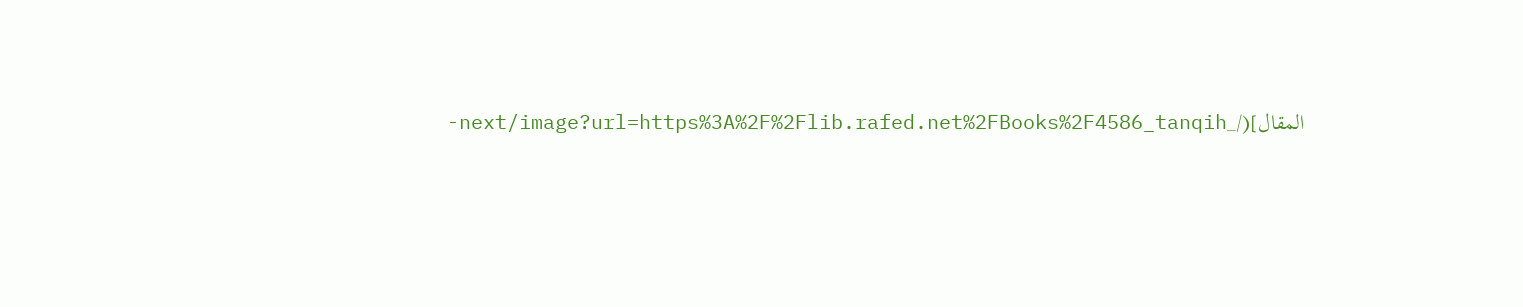المقال](/_next/image?url=https%3A%2F%2Flib.rafed.net%2FBooks%2F4586_tanqih-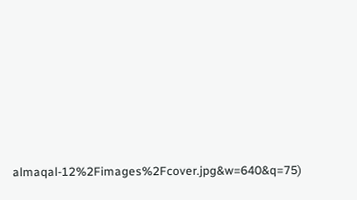almaqal-12%2Fimages%2Fcover.jpg&w=640&q=75)